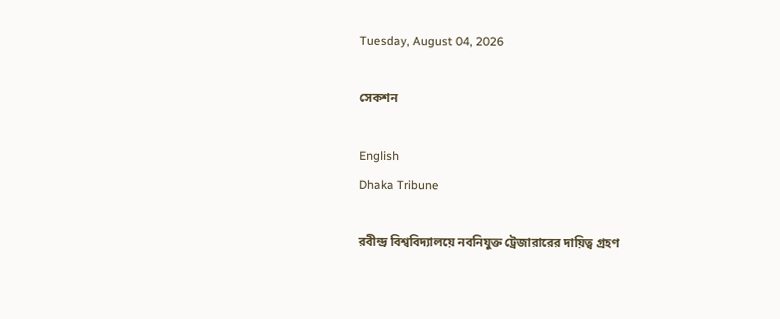Tuesday, August 04, 2026

সেকশন

English
Dhaka Tribune

রবীন্দ্র বিশ্ববিদ্যালয়ে নবনিযুক্ত ট্রেজারারের দায়িত্ব গ্রহণ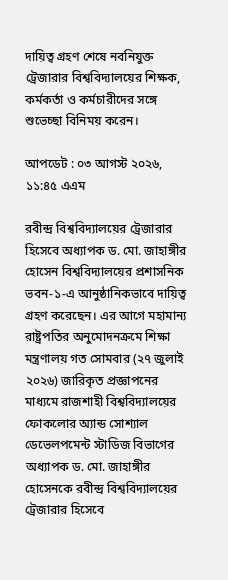দায়িত্ব গ্রহণ শেষে নবনিযুক্ত ট্রেজারার বিশ্ববিদ্যালয়ের শিক্ষক, কর্মকর্তা ও কর্মচারীদের সঙ্গে শুভেচ্ছা বিনিময় করেন।

আপডেট : ০৩ আগস্ট ২০২৬, ১১:৪৫ এএম

রবীন্দ্র বিশ্ববিদ্যালয়ের ট্রেজারার হিসেবে অধ্যাপক ড. মো. জাহাঙ্গীর হোসেন বিশ্ববিদ্যালয়ের প্রশাসনিক ভবন-১-এ আনুষ্ঠানিকভাবে দায়িত্ব গ্রহণ করেছেন। এর আগে মহামান্য রাষ্ট্রপতির অনুমোদনক্রমে শিক্ষা মন্ত্রণালয় গত সোমবার (২৭ জুলাই ২০২৬) জারিকৃত প্রজ্ঞাপনের মাধ্যমে রাজশাহী বিশ্ববিদ্যালয়ের ফোকলোর অ্যান্ড সোশ্যাল ডেভেলপমেন্ট স্টাডিজ বিভাগের অধ্যাপক ড. মো. জাহাঙ্গীর হোসেনকে রবীন্দ্র বিশ্ববিদ্যালয়ের ট্রেজারার হিসেবে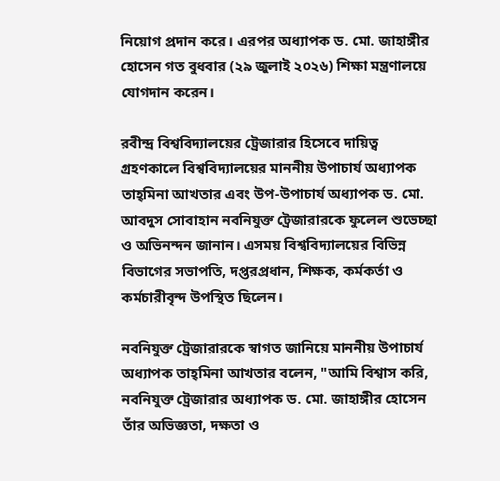নিয়োগ প্রদান করে। এরপর অধ্যাপক ড. মো. জাহাঙ্গীর হোসেন গত বুধবার (২৯ জুলাই ২০২৬) শিক্ষা মন্ত্রণালয়ে যোগদান করেন।

রবীন্দ্র বিশ্ববিদ্যালয়ের ট্রেজারার হিসেবে দায়িত্ব গ্রহণকালে বিশ্ববিদ্যালয়ের মাননীয় উপাচার্য অধ্যাপক তাহ্‌মিনা আখতার এবং উপ-উপাচার্য অধ্যাপক ড. মো. আবদুস সোবাহান নবনিযুক্ত ট্রেজারারকে ফুলেল শুভেচ্ছা ও অভিনন্দন জানান। এসময় বিশ্ববিদ্যালয়ের বিভিন্ন বিভাগের সভাপতি, দপ্তরপ্রধান, শিক্ষক, কর্মকর্তা ও কর্মচারীবৃন্দ উপস্থিত ছিলেন।

নবনিযুক্ত ট্রেজারারকে স্বাগত জানিয়ে মাননীয় উপাচার্য অধ্যাপক তাহ্‌মিনা আখতার বলেন, "আমি বিশ্বাস করি, নবনিযুক্ত ট্রেজারার অধ্যাপক ড. মো. জাহাঙ্গীর হোসেন তাঁর অভিজ্ঞতা, দক্ষতা ও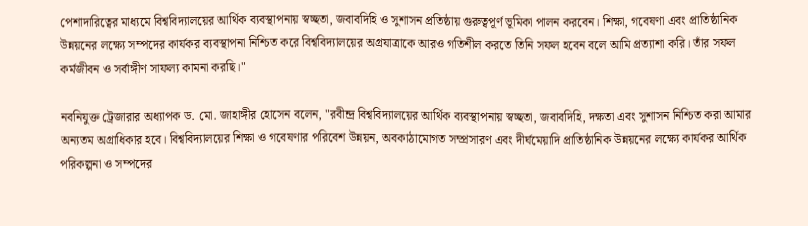পেশাদারিত্বের মাধ্যমে বিশ্ববিদ্যালয়ের আর্থিক ব্যবস্থাপনায় স্বচ্ছতা, জবাবদিহি ও সুশাসন প্রতিষ্ঠায় গুরুত্বপূর্ণ ভূমিকা পালন করবেন। শিক্ষা, গবেষণা এবং প্রাতিষ্ঠানিক উন্নয়নের লক্ষ্যে সম্পদের কার্যকর ব্যবস্থাপনা নিশ্চিত করে বিশ্ববিদ্যালয়ের অগ্রযাত্রাকে আরও গতিশীল করতে তিনি সফল হবেন বলে আমি প্রত্যাশা করি। তাঁর সফল কর্মজীবন ও সর্বাঙ্গীণ সাফল্য কামনা করছি।"

নবনিযুক্ত ট্রেজারার অধ্যাপক ড. মো. জাহাঙ্গীর হোসেন বলেন, "রবীন্দ্র বিশ্ববিদ্যালয়ের আর্থিক ব্যবস্থাপনায় স্বচ্ছতা, জবাবদিহি, দক্ষতা এবং সুশাসন নিশ্চিত করা আমার অন্যতম অগ্রাধিকার হবে। বিশ্ববিদ্যালয়ের শিক্ষা ও গবেষণার পরিবেশ উন্নয়ন, অবকাঠামোগত সম্প্রসারণ এবং দীর্ঘমেয়াদি প্রাতিষ্ঠানিক উন্নয়নের লক্ষ্যে কার্যকর আর্থিক পরিকল্পনা ও সম্পদের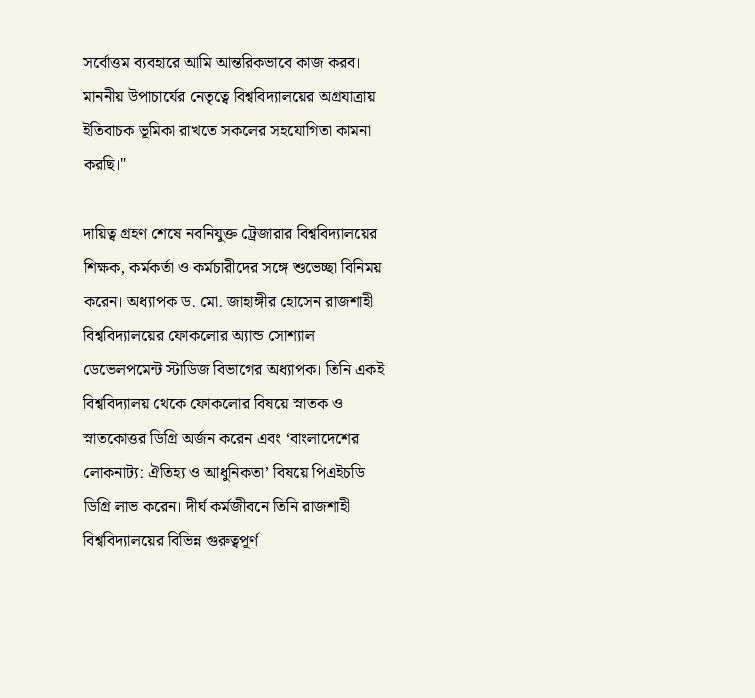সর্বোত্তম ব্যবহারে আমি আন্তরিকভাবে কাজ করব। মাননীয় উপাচার্যের নেতৃত্বে বিশ্ববিদ্যালয়ের অগ্রযাত্রায় ইতিবাচক ভূমিকা রাখতে সকলের সহযোগিতা কামনা করছি।"

দায়িত্ব গ্রহণ শেষে নবনিযুক্ত ট্রেজারার বিশ্ববিদ্যালয়ের শিক্ষক, কর্মকর্তা ও কর্মচারীদের সঙ্গে শুভেচ্ছা বিনিময় করেন। অধ্যাপক ড. মো. জাহাঙ্গীর হোসেন রাজশাহী বিশ্ববিদ্যালয়ের ফোকলোর অ্যান্ড সোশ্যাল ডেভেলপমেন্ট স্টাডিজ বিভাগের অধ্যাপক। তিনি একই বিশ্ববিদ্যালয় থেকে ফোকলোর বিষয়ে স্নাতক ও স্নাতকোত্তর ডিগ্রি অর্জন করেন এবং ‘বাংলাদেশের লোকনাট্য: ঐতিহ্য ও আধুনিকতা’ বিষয়ে পিএইচডি ডিগ্রি লাভ করেন। দীর্ঘ কর্মজীবনে তিনি রাজশাহী বিশ্ববিদ্যালয়ের বিভিন্ন গুরুত্বপূর্ণ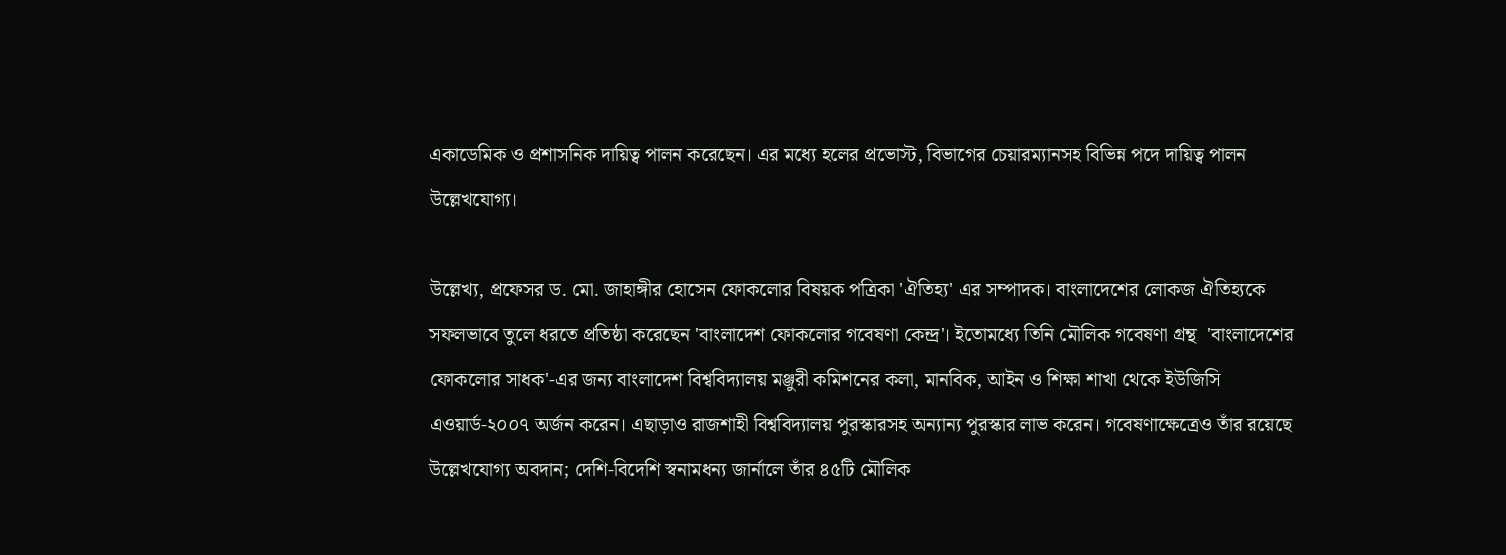একাডেমিক ও প্রশাসনিক দায়িত্ব পালন করেছেন। এর মধ্যে হলের প্রভোস্ট, বিভাগের চেয়ারম্যানসহ বিভিন্ন পদে দায়িত্ব পালন উল্লেখযোগ্য।

উল্লেখ্য, প্রফেসর ড. মো. জাহাঙ্গীর হোসেন ফোকলোর বিষয়ক পত্রিকা 'ঐতিহ্য' এর সম্পাদক। বাংলাদেশের লোকজ ঐতিহ্যকে সফলভাবে তুলে ধরতে প্রতিষ্ঠা করেছেন 'বাংলাদেশ ফোকলোর গবেষণা কেন্দ্র'। ইতোমধ্যে তিনি মৌলিক গবেষণা গ্রন্থ  'বাংলাদেশের ফোকলোর সাধক'-এর জন্য বাংলাদেশ বিশ্ববিদ্যালয় মঞ্জুরী কমিশনের কলা, মানবিক, আইন ও শিক্ষা শাখা থেকে ইউজিসি এওয়ার্ড-২০০৭ অর্জন করেন। এছাড়াও রাজশাহী বিশ্ববিদ্যালয় পুরস্কারসহ অন্যান্য পুরস্কার লাভ করেন। গবেষণাক্ষেত্রেও তাঁর রয়েছে উল্লেখযোগ্য অবদান; দেশি-বিদেশি স্বনামধন্য জার্নালে তাঁর ৪৫টি মৌলিক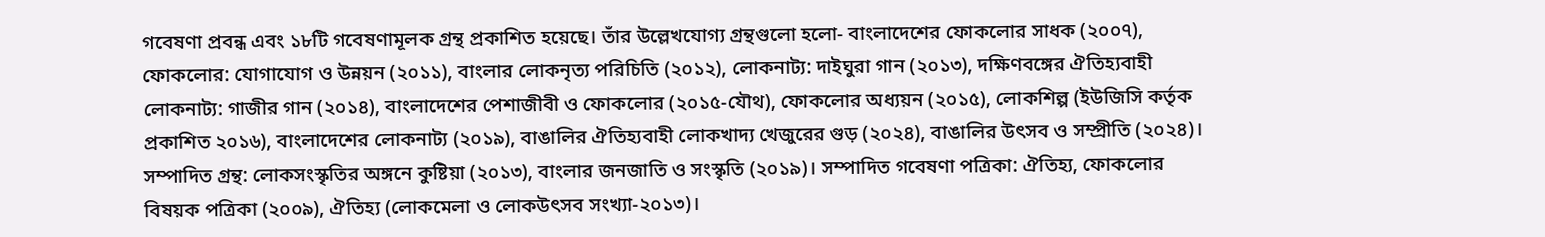গবেষণা প্রবন্ধ এবং ১৮টি গবেষণামূলক গ্রন্থ প্রকাশিত হয়েছে। তাঁর উল্লেখযোগ্য গ্রন্থগুলো হলো- বাংলাদেশের ফোকলোর সাধক (২০০৭), ফোকলোর: যোগাযোগ ও উন্নয়ন (২০১১), বাংলার লোকনৃত্য পরিচিতি (২০১২), লোকনাট্য: দাইঘুরা গান (২০১৩), দক্ষিণবঙ্গের ঐতিহ্যবাহী লোকনাট্য: গাজীর গান (২০১৪), বাংলাদেশের পেশাজীবী ও ফোকলোর (২০১৫-যৌথ), ফোকলোর অধ্যয়ন (২০১৫), লোকশিল্প (ইউজিসি কর্তৃক প্রকাশিত ২০১৬), বাংলাদেশের লোকনাট্য (২০১৯), বাঙালির ঐতিহ্যবাহী লোকখাদ্য খেজুরের গুড় (২০২৪), বাঙালির উৎসব ও সম্প্রীতি (২০২৪)। সম্পাদিত গ্রন্থ: লোকসংস্কৃতির অঙ্গনে কুষ্টিয়া (২০১৩), বাংলার জনজাতি ও সংস্কৃতি (২০১৯)। সম্পাদিত গবেষণা পত্রিকা: ঐতিহ্য, ফোকলোর বিষয়ক পত্রিকা (২০০৯), ঐতিহ্য (লোকমেলা ও লোকউৎসব সংখ্যা-২০১৩)।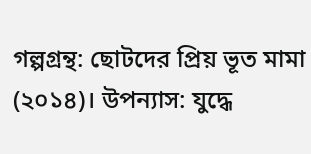গল্পগ্রন্থ: ছোটদের প্রিয় ভূত মামা (২০১৪)। উপন্যাস: যুদ্ধে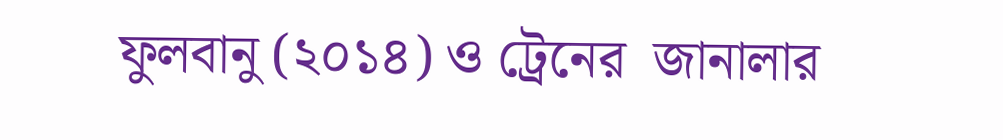ফুলবানু (২০১৪) ও ট্রেনের  জানালার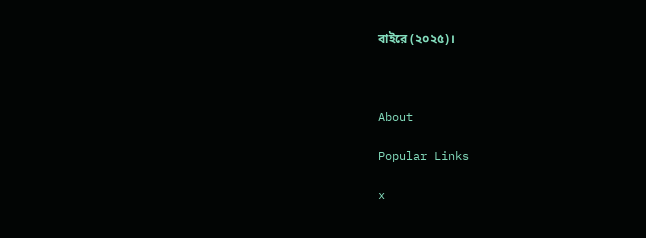বাইরে (২০২৫)।



About

Popular Links

x